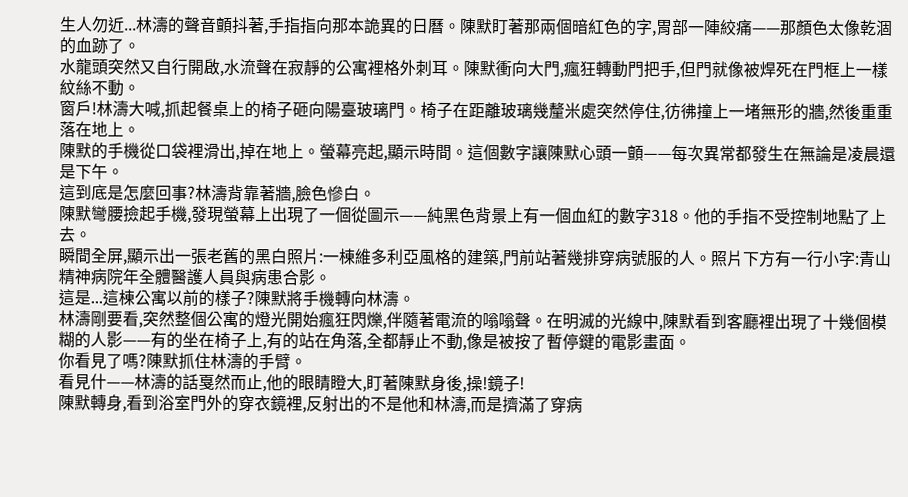生人勿近...林濤的聲音顫抖著,手指指向那本詭異的日曆。陳默盯著那兩個暗紅色的字,胃部一陣絞痛——那顏色太像乾涸的血跡了。
水龍頭突然又自行開啟,水流聲在寂靜的公寓裡格外刺耳。陳默衝向大門,瘋狂轉動門把手,但門就像被焊死在門框上一樣紋絲不動。
窗戶!林濤大喊,抓起餐桌上的椅子砸向陽臺玻璃門。椅子在距離玻璃幾釐米處突然停住,彷彿撞上一堵無形的牆,然後重重落在地上。
陳默的手機從口袋裡滑出,掉在地上。螢幕亮起,顯示時間。這個數字讓陳默心頭一顫——每次異常都發生在無論是凌晨還是下午。
這到底是怎麼回事?林濤背靠著牆,臉色慘白。
陳默彎腰撿起手機,發現螢幕上出現了一個從圖示——純黑色背景上有一個血紅的數字318。他的手指不受控制地點了上去。
瞬間全屏,顯示出一張老舊的黑白照片:一棟維多利亞風格的建築,門前站著幾排穿病號服的人。照片下方有一行小字:青山精神病院年全體醫護人員與病患合影。
這是...這棟公寓以前的樣子?陳默將手機轉向林濤。
林濤剛要看,突然整個公寓的燈光開始瘋狂閃爍,伴隨著電流的嗡嗡聲。在明滅的光線中,陳默看到客廳裡出現了十幾個模糊的人影——有的坐在椅子上,有的站在角落,全都靜止不動,像是被按了暫停鍵的電影畫面。
你看見了嗎?陳默抓住林濤的手臂。
看見什——林濤的話戛然而止,他的眼睛瞪大,盯著陳默身後,操!鏡子!
陳默轉身,看到浴室門外的穿衣鏡裡,反射出的不是他和林濤,而是擠滿了穿病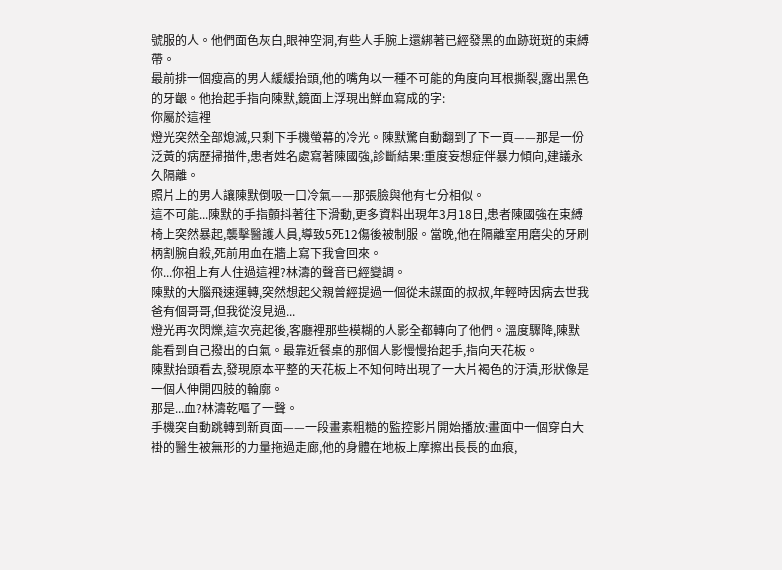號服的人。他們面色灰白,眼神空洞,有些人手腕上還綁著已經發黑的血跡斑斑的束縛帶。
最前排一個瘦高的男人緩緩抬頭,他的嘴角以一種不可能的角度向耳根撕裂,露出黑色的牙齦。他抬起手指向陳默,鏡面上浮現出鮮血寫成的字:
你屬於這裡
燈光突然全部熄滅,只剩下手機螢幕的冷光。陳默驚自動翻到了下一頁——那是一份泛黃的病歷掃描件,患者姓名處寫著陳國強,診斷結果:重度妄想症伴暴力傾向,建議永久隔離。
照片上的男人讓陳默倒吸一口冷氣——那張臉與他有七分相似。
這不可能...陳默的手指顫抖著往下滑動,更多資料出現年3月18日,患者陳國強在束縛椅上突然暴起,襲擊醫護人員,導致5死12傷後被制服。當晚,他在隔離室用磨尖的牙刷柄割腕自殺,死前用血在牆上寫下我會回來。
你...你祖上有人住過這裡?林濤的聲音已經變調。
陳默的大腦飛速運轉,突然想起父親曾經提過一個從未謀面的叔叔,年輕時因病去世我爸有個哥哥,但我從沒見過...
燈光再次閃爍,這次亮起後,客廳裡那些模糊的人影全都轉向了他們。溫度驟降,陳默能看到自己撥出的白氣。最靠近餐桌的那個人影慢慢抬起手,指向天花板。
陳默抬頭看去,發現原本平整的天花板上不知何時出現了一大片褐色的汙漬,形狀像是一個人伸開四肢的輪廓。
那是...血?林濤乾嘔了一聲。
手機突自動跳轉到新頁面——一段畫素粗糙的監控影片開始播放:畫面中一個穿白大褂的醫生被無形的力量拖過走廊,他的身體在地板上摩擦出長長的血痕,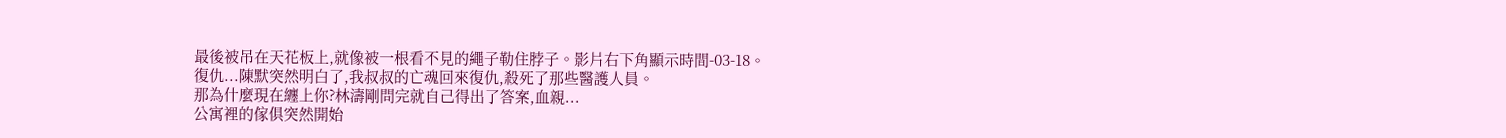最後被吊在天花板上,就像被一根看不見的繩子勒住脖子。影片右下角顯示時間-03-18。
復仇...陳默突然明白了,我叔叔的亡魂回來復仇,殺死了那些醫護人員。
那為什麼現在纏上你?林濤剛問完就自己得出了答案,血親...
公寓裡的傢俱突然開始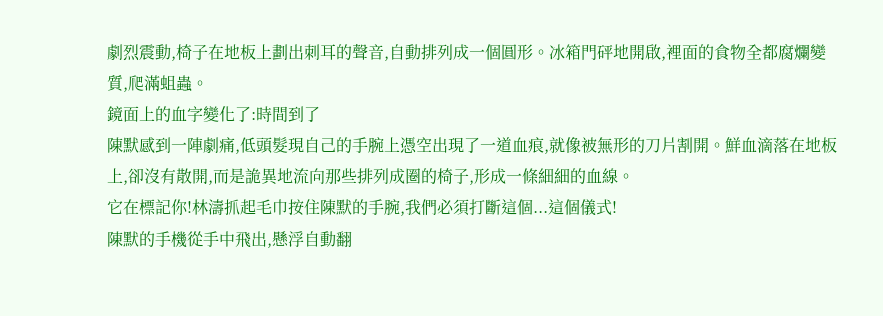劇烈震動,椅子在地板上劃出刺耳的聲音,自動排列成一個圓形。冰箱門砰地開啟,裡面的食物全都腐爛變質,爬滿蛆蟲。
鏡面上的血字變化了:時間到了
陳默感到一陣劇痛,低頭髮現自己的手腕上憑空出現了一道血痕,就像被無形的刀片割開。鮮血滴落在地板上,卻沒有散開,而是詭異地流向那些排列成圈的椅子,形成一條細細的血線。
它在標記你!林濤抓起毛巾按住陳默的手腕,我們必須打斷這個...這個儀式!
陳默的手機從手中飛出,懸浮自動翻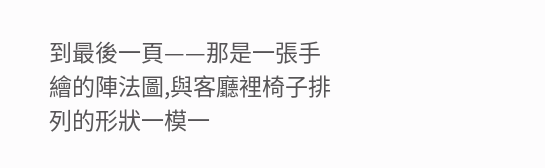到最後一頁——那是一張手繪的陣法圖,與客廳裡椅子排列的形狀一模一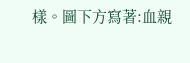樣。圖下方寫著:血親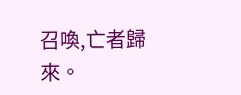召喚,亡者歸來。